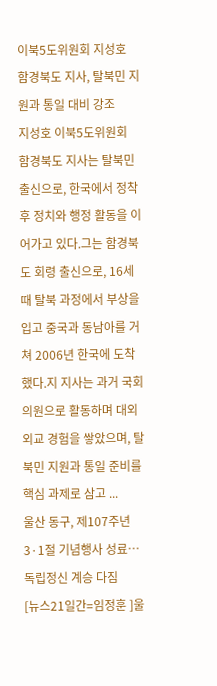이북5도위원회 지성호 함경북도 지사, 탈북민 지원과 통일 대비 강조
지성호 이북5도위원회 함경북도 지사는 탈북민 출신으로, 한국에서 정착 후 정치와 행정 활동을 이어가고 있다.그는 함경북도 회령 출신으로, 16세 때 탈북 과정에서 부상을 입고 중국과 동남아를 거쳐 2006년 한국에 도착했다.지 지사는 과거 국회 의원으로 활동하며 대외 외교 경험을 쌓았으며, 탈북민 지원과 통일 준비를 핵심 과제로 삼고 ...
울산 동구, 제107주년 3·1절 기념행사 성료… 독립정신 계승 다짐
[뉴스21일간=임정훈 ]울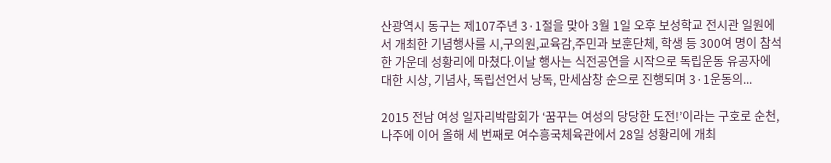산광역시 동구는 제107주년 3·1절을 맞아 3월 1일 오후 보성학교 전시관 일원에서 개최한 기념행사를 시,구의원,교육감,주민과 보훈단체, 학생 등 300여 명이 참석한 가운데 성황리에 마쳤다.이날 행사는 식전공연을 시작으로 독립운동 유공자에 대한 시상, 기념사, 독립선언서 낭독, 만세삼창 순으로 진행되며 3·1운동의...

2015 전남 여성 일자리박람회가 ‘꿈꾸는 여성의 당당한 도전!’이라는 구호로 순천, 나주에 이어 올해 세 번째로 여수흥국체육관에서 28일 성황리에 개최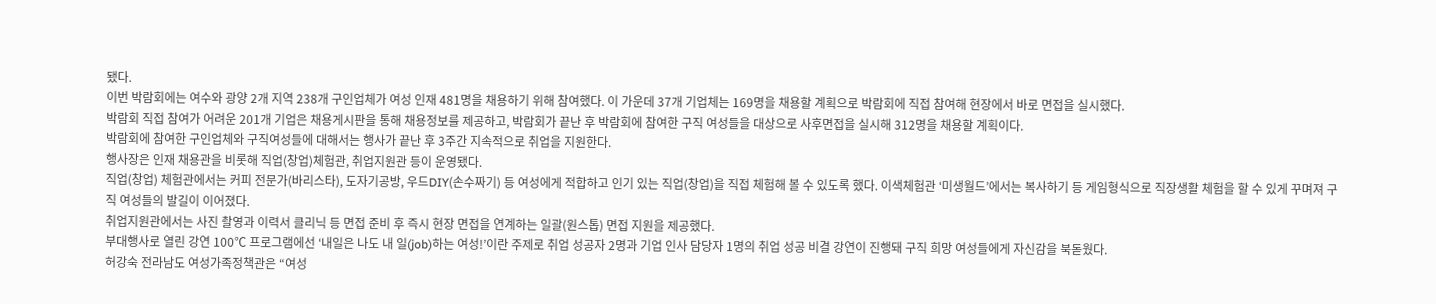됐다.
이번 박람회에는 여수와 광양 2개 지역 238개 구인업체가 여성 인재 481명을 채용하기 위해 참여했다. 이 가운데 37개 기업체는 169명을 채용할 계획으로 박람회에 직접 참여해 현장에서 바로 면접을 실시했다.
박람회 직접 참여가 어려운 201개 기업은 채용게시판을 통해 채용정보를 제공하고, 박람회가 끝난 후 박람회에 참여한 구직 여성들을 대상으로 사후면접을 실시해 312명을 채용할 계획이다.
박람회에 참여한 구인업체와 구직여성들에 대해서는 행사가 끝난 후 3주간 지속적으로 취업을 지원한다.
행사장은 인재 채용관을 비롯해 직업(창업)체험관, 취업지원관 등이 운영됐다.
직업(창업) 체험관에서는 커피 전문가(바리스타), 도자기공방, 우드DIY(손수짜기) 등 여성에게 적합하고 인기 있는 직업(창업)을 직접 체험해 볼 수 있도록 했다. 이색체험관 ‘미생월드’에서는 복사하기 등 게임형식으로 직장생활 체험을 할 수 있게 꾸며져 구직 여성들의 발길이 이어졌다.
취업지원관에서는 사진 촬영과 이력서 클리닉 등 면접 준비 후 즉시 현장 면접을 연계하는 일괄(원스톱) 면접 지원을 제공했다.
부대행사로 열린 강연 100℃ 프로그램에선 ‘내일은 나도 내 일(job)하는 여성!’이란 주제로 취업 성공자 2명과 기업 인사 담당자 1명의 취업 성공 비결 강연이 진행돼 구직 희망 여성들에게 자신감을 북돋웠다.
허강숙 전라남도 여성가족정책관은 “여성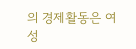의 경제활동은 여성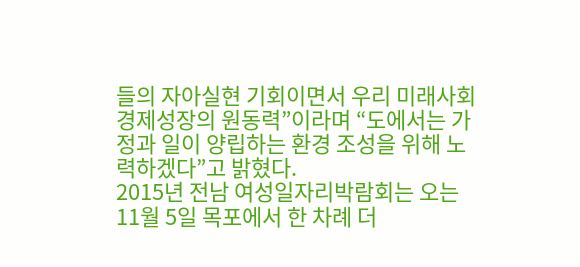들의 자아실현 기회이면서 우리 미래사회 경제성장의 원동력”이라며 “도에서는 가정과 일이 양립하는 환경 조성을 위해 노력하겠다”고 밝혔다.
2015년 전남 여성일자리박람회는 오는 11월 5일 목포에서 한 차례 더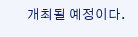개최될 예정이다.